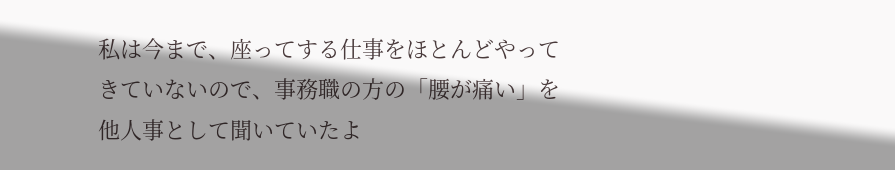私は今まで、座ってする仕事をほとんどやってきていないので、事務職の方の「腰が痛い」を他人事として聞いていたよ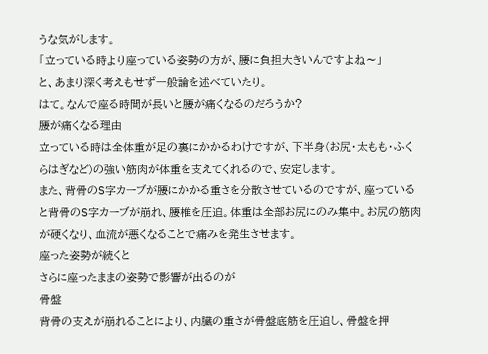うな気がします。
「立っている時より座っている姿勢の方が、腰に負担大きいんですよね〜」
と、あまり深く考えもせず一般論を述べていたり。
はて。なんで座る時間が長いと腰が痛くなるのだろうか?
腰が痛くなる理由
立っている時は全体重が足の裏にかかるわけですが、下半身(お尻・太もも・ふくらはぎなど)の強い筋肉が体重を支えてくれるので、安定します。
また、背骨のS字カーブが腰にかかる重さを分散させているのですが、座っていると背骨のS字カーブが崩れ、腰椎を圧迫。体重は全部お尻にのみ集中。お尻の筋肉が硬くなり、血流が悪くなることで痛みを発生させます。
座った姿勢が続くと
さらに座ったままの姿勢で影響が出るのが
骨盤
背骨の支えが崩れることにより、内臓の重さが骨盤底筋を圧迫し、骨盤を押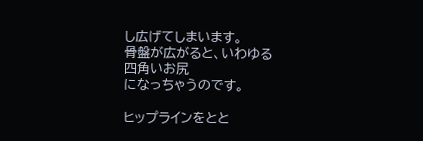し広げてしまいます。
骨盤が広がると、いわゆる
四角いお尻
になっちゃうのです。

ヒップラインをとと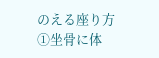のえる座り方
①坐骨に体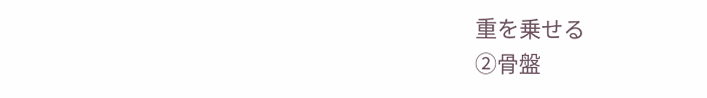重を乗せる
②骨盤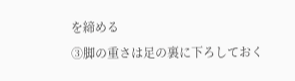を締める
③脚の重さは足の裏に下ろしておく